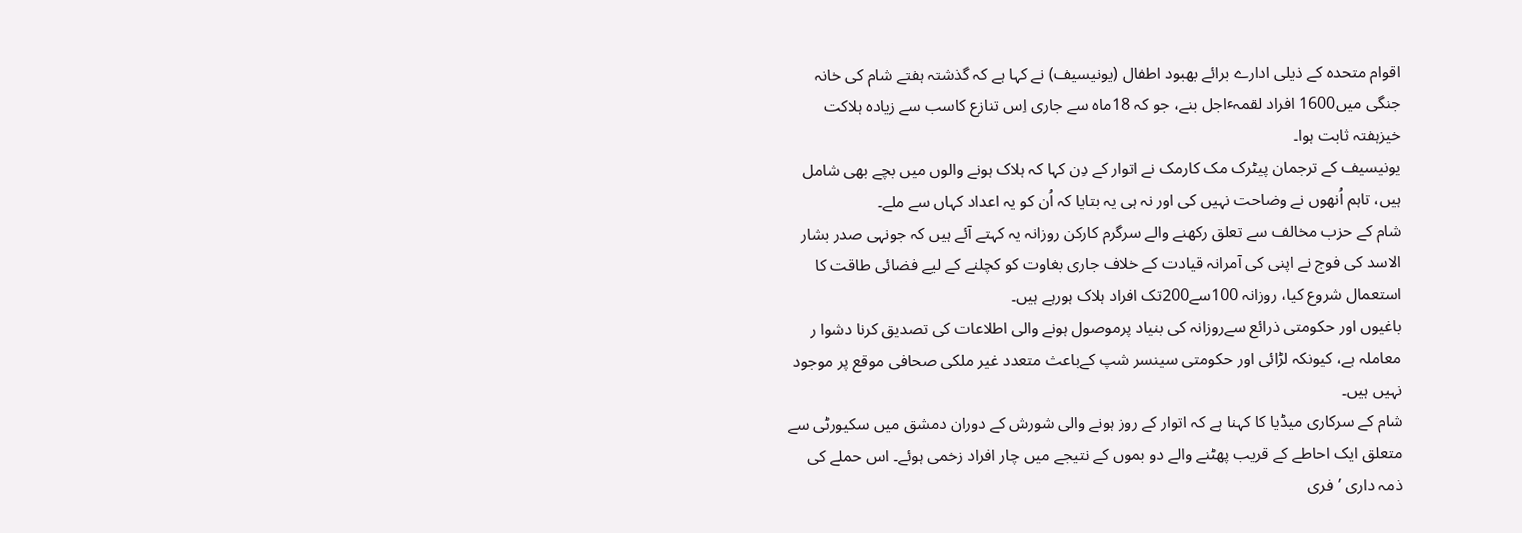اقوام متحدہ کے ذیلی ادارے برائے بھبود اطفال (یونیسیف) نے کہا ہے کہ گذشتہ ہفتے شام کی خانہ جنگی میں1600 افراد لقمہٴاجل بنے، جو کہ 18ماہ سے جاری اِس تنازع کاسب سے زیادہ ہلاکت خیزہفتہ ثابت ہوا۔
یونیسیف کے ترجمان پیٹرک مک کارمک نے اتوار کے دِن کہا کہ ہلاک ہونے والوں میں بچے بھی شامل ہیں، تاہم اُنھوں نے وضاحت نہیں کی اور نہ ہی یہ بتایا کہ اُن کو یہ اعداد کہاں سے ملے۔
شام کے حزب مخالف سے تعلق رکھنے والے سرگرم کارکن روزانہ یہ کہتے آئے ہیں کہ جونہی صدر بشار الاسد کی فوج نے اپنی کی آمرانہ قیادت کے خلاف جاری بغاوت کو کچلنے کے لیے فضائی طاقت کا استعمال شروع کیا، روزانہ 100سے200تک افراد ہلاک ہورہے ہیں۔
باغیوں اور حکومتی ذرائع سےروزانہ کی بنیاد پرموصول ہونے والی اطلاعات کی تصدیق کرنا دشوا ر معاملہ ہے، کیونکہ لڑائی اور حکومتی سینسر شپ کےباعث متعدد غیر ملکی صحافی موقع پر موجود نہیں ہیں۔
شام کے سرکاری میڈیا کا کہنا ہے کہ اتوار کے روز ہونے والی شورش کے دوران دمشق میں سکیورٹی سے متعلق ایک احاطے کے قریب پھٹنے والے دو بموں کے نتیجے میں چار افراد زخمی ہوئے۔ اس حملے کی ذمہ داری ’فری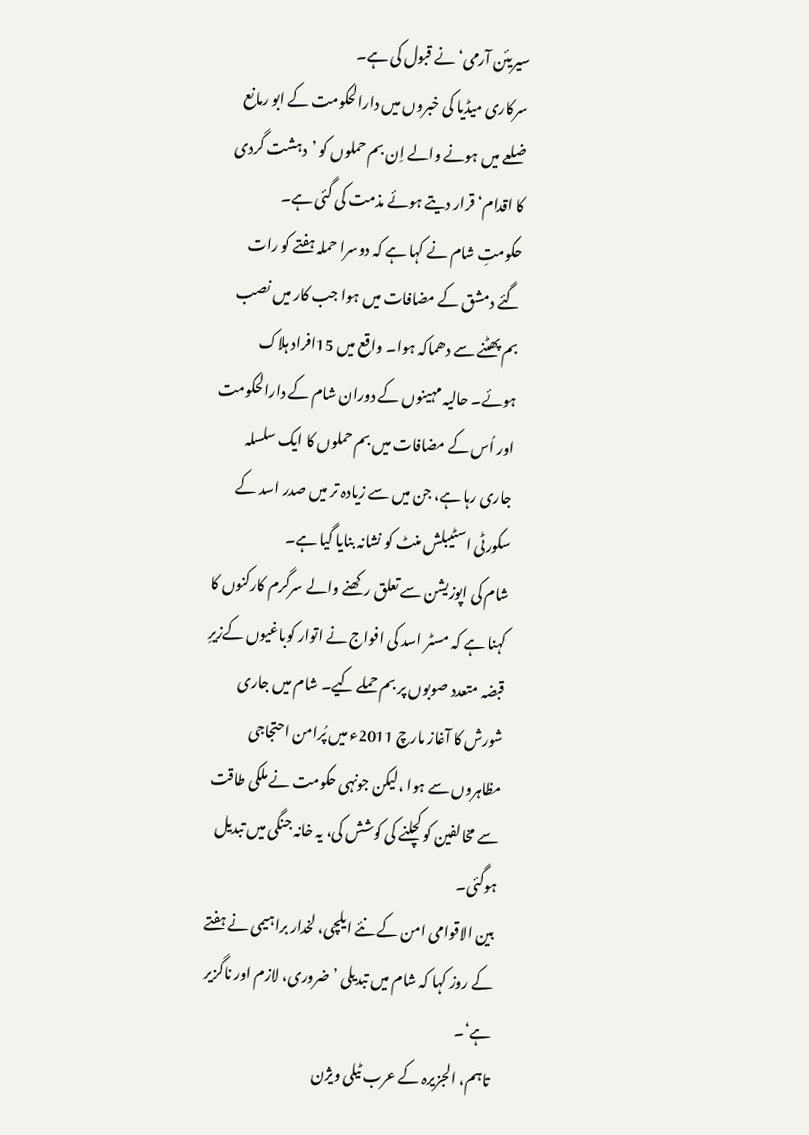سیریئن آرمی‘ نے قبول کی ہے۔
سرکاری میڈیا کی خبروں میں دارالحکومت کے ابو رمانع ضلعے میں ہونے والے اِن بم حملوں کو ’دہشت گردی کا اقدام‘ قرار دیتے ہوئے مذمت کی گئی ہے۔
حکومتِ شام نے کہا ہے کہ دوسرا حملہ ہفتے کو رات گئے دمشق کے مضافات میں ہوا جب کار میں نصب بم پھٹنے سے دھماکہ ہوا۔ واقع میں 15افراد ہلاک ہوئے۔ حالیہ مہینوں کے دوران شام کے دارالحکومت اور اُس کے مضافات میں بم حملوں کا ایک سلسلہ جاری رہا ہے، جن میں سے زیادہ تر میں صدر اسد کے سکورٹی اسٹیبلش منٹ کو نشانہ بنایا گیا ہے۔
شام کی اپوزیشن سے تعلق رکھنے والے سرگرم کارکنوں کا کہنا ہے کہ مسٹر اسد کی افواج نے اتوار کوباغیوں کےزیرِ قبضہ متعدد صوبوں پر بم حملے کیے۔ شام میں جاری شورش کا آغاز مارچ 2011ء میں پُرامن احتجاجی مظاہروں سے ہوا ،لیکن جونہی حکومت نے ملکی طاقت سے مخالفین کو کچلنے کی کوشش کی، یہ خانہ جنگی میں تبدیل ہوگئی۔
بین الاقوامی امن کے نئے ایلچی، لخدار براہیمی نے ہفتے کے روز کہا کہ شام میں تبدیلی ’ضروری، لازم اور ناگزیر ہے‘۔
تاہم، الجزیرہ کے عرب ٹیلی ویژن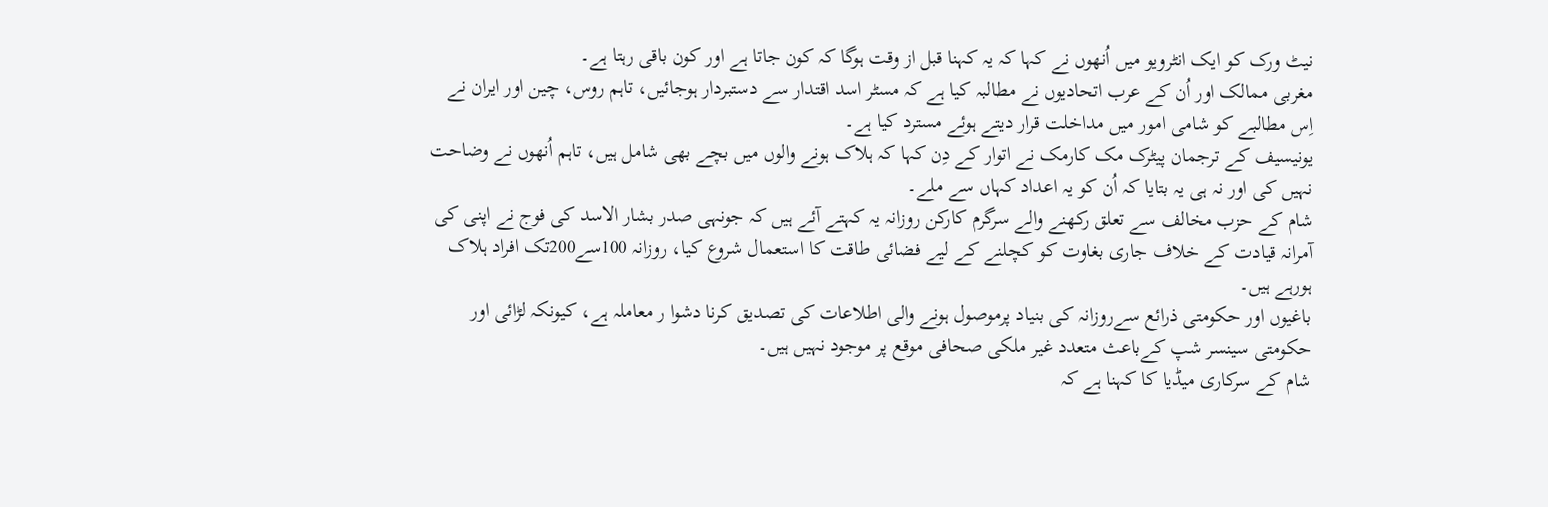نیٹ ورک کو ایک انٹرویو میں اُنھوں نے کہا کہ یہ کہنا قبل از وقت ہوگا کہ کون جاتا ہے اور کون باقی رہتا ہے۔
مغربی ممالک اور اُن کے عرب اتحادیوں نے مطالبہ کیا ہے کہ مسٹر اسد اقتدار سے دستبردار ہوجائیں، تاہم روس، چین اور ایران نے اِس مطالبے کو شامی امور میں مداخلت قرار دیتے ہوئے مسترد کیا ہے۔
یونیسیف کے ترجمان پیٹرک مک کارمک نے اتوار کے دِن کہا کہ ہلاک ہونے والوں میں بچے بھی شامل ہیں، تاہم اُنھوں نے وضاحت نہیں کی اور نہ ہی یہ بتایا کہ اُن کو یہ اعداد کہاں سے ملے۔
شام کے حزب مخالف سے تعلق رکھنے والے سرگرم کارکن روزانہ یہ کہتے آئے ہیں کہ جونہی صدر بشار الاسد کی فوج نے اپنی کی آمرانہ قیادت کے خلاف جاری بغاوت کو کچلنے کے لیے فضائی طاقت کا استعمال شروع کیا، روزانہ 100سے200تک افراد ہلاک ہورہے ہیں۔
باغیوں اور حکومتی ذرائع سےروزانہ کی بنیاد پرموصول ہونے والی اطلاعات کی تصدیق کرنا دشوا ر معاملہ ہے، کیونکہ لڑائی اور حکومتی سینسر شپ کےباعث متعدد غیر ملکی صحافی موقع پر موجود نہیں ہیں۔
شام کے سرکاری میڈیا کا کہنا ہے کہ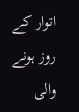اتوار کے روز ہونے والی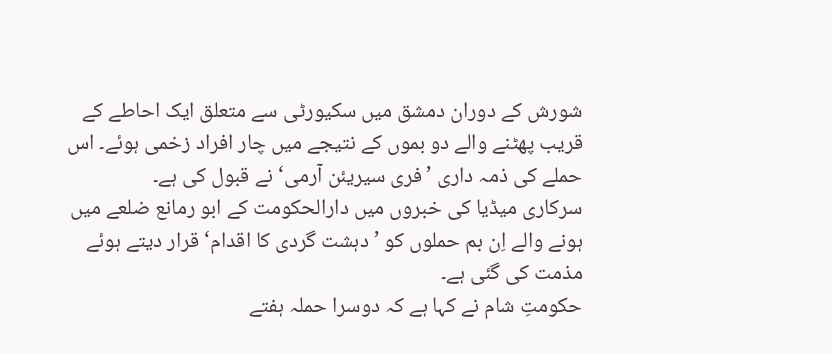شورش کے دوران دمشق میں سکیورٹی سے متعلق ایک احاطے کے قریب پھٹنے والے دو بموں کے نتیجے میں چار افراد زخمی ہوئے۔ اس حملے کی ذمہ داری ’فری سیریئن آرمی‘ نے قبول کی ہے۔
سرکاری میڈیا کی خبروں میں دارالحکومت کے ابو رمانع ضلعے میں ہونے والے اِن بم حملوں کو ’دہشت گردی کا اقدام‘ قرار دیتے ہوئے مذمت کی گئی ہے۔
حکومتِ شام نے کہا ہے کہ دوسرا حملہ ہفتے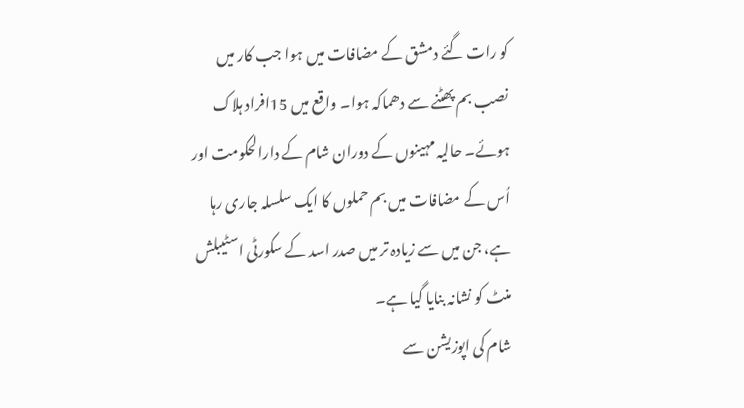کو رات گئے دمشق کے مضافات میں ہوا جب کار میں نصب بم پھٹنے سے دھماکہ ہوا۔ واقع میں 15افراد ہلاک ہوئے۔ حالیہ مہینوں کے دوران شام کے دارالحکومت اور اُس کے مضافات میں بم حملوں کا ایک سلسلہ جاری رہا ہے، جن میں سے زیادہ تر میں صدر اسد کے سکورٹی اسٹیبلش منٹ کو نشانہ بنایا گیا ہے۔
شام کی اپوزیشن سے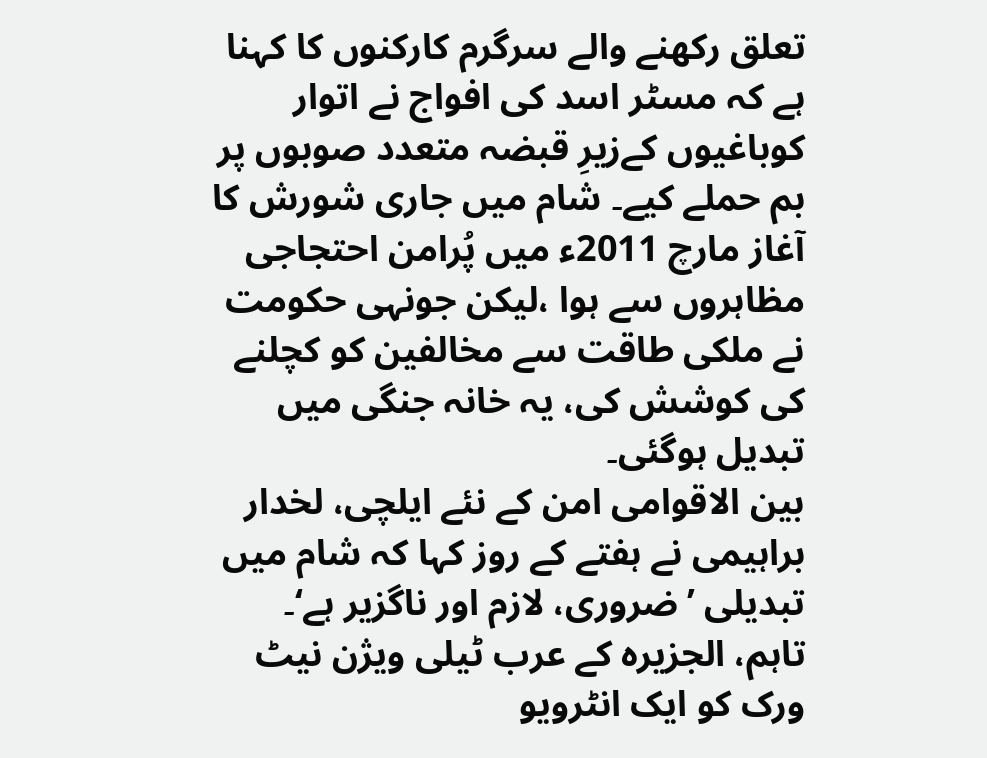تعلق رکھنے والے سرگرم کارکنوں کا کہنا ہے کہ مسٹر اسد کی افواج نے اتوار کوباغیوں کےزیرِ قبضہ متعدد صوبوں پر بم حملے کیے۔ شام میں جاری شورش کا آغاز مارچ 2011ء میں پُرامن احتجاجی مظاہروں سے ہوا ،لیکن جونہی حکومت نے ملکی طاقت سے مخالفین کو کچلنے کی کوشش کی، یہ خانہ جنگی میں تبدیل ہوگئی۔
بین الاقوامی امن کے نئے ایلچی، لخدار براہیمی نے ہفتے کے روز کہا کہ شام میں تبدیلی ’ضروری، لازم اور ناگزیر ہے‘۔
تاہم، الجزیرہ کے عرب ٹیلی ویژن نیٹ ورک کو ایک انٹرویو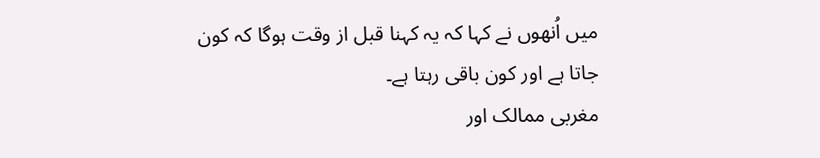میں اُنھوں نے کہا کہ یہ کہنا قبل از وقت ہوگا کہ کون جاتا ہے اور کون باقی رہتا ہے۔
مغربی ممالک اور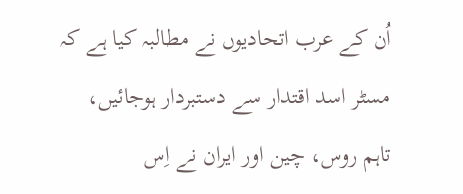اُن کے عرب اتحادیوں نے مطالبہ کیا ہے کہ مسٹر اسد اقتدار سے دستبردار ہوجائیں، تاہم روس، چین اور ایران نے اِس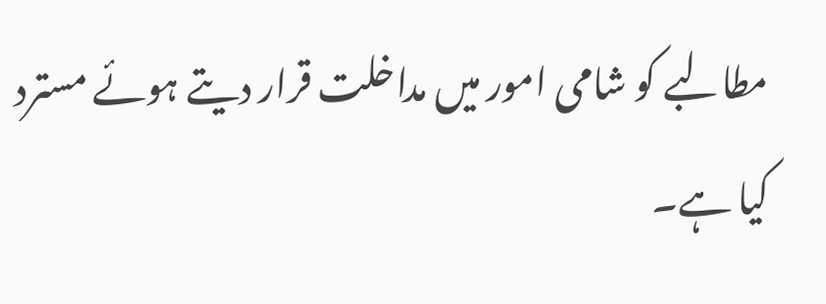مطالبے کو شامی امور میں مداخلت قرار دیتے ہوئے مسترد کیا ہے۔